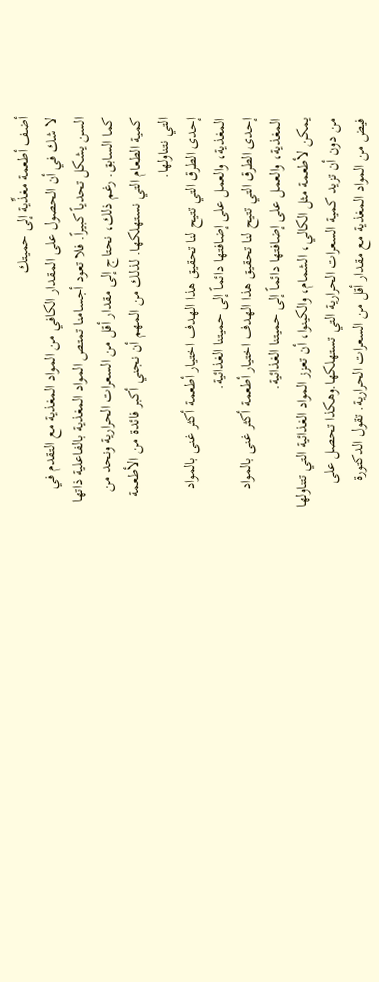أضف أطعمة مغذِّية إلى حميتك
لا شك في أن الحصول على المقدار الكافي من المواد المغذية مع التقدم في السن يشكل تحدياً كبيراً. فلا تعود أجسامنا تمتص المواد المغذية بالفاعلية ذاتها كما السابق. رغم ذلك، نحتاج إلى مقدار أقل من السعرات الحرارية ونحد من كمية الطعام التي نستهلكها. لذلك من المهم أن نجني أكبر فائدة من الأطعمة التي نتناولها.
إحدى الطرق التي تتيح لنا تحقيق هذا الهدف اختيار أطعمة أكثر غنى بالمواد المغذية، والعمل على إضافتها دائماً إلى حميتنا الغذائية.
إحدى الطرق التي تتيح لنا تحقيق هذا الهدف اختيار أطعمة أكثر غنى بالمواد المغذية، والعمل على إضافتها دائماً إلى حميتنا الغذائية.
يمكن لأطعمة مثل الكالي، الشمام، والكينوا، أن تعزز المواد الغذائية التي تتناولها من دون أن تزيد كمية السعرات الحرارية التي تستهلكها.وهكذا تحصل على فيض من المواد المغذية مع مقدار أقل من السعرات الحرارية. تقول الدكتورة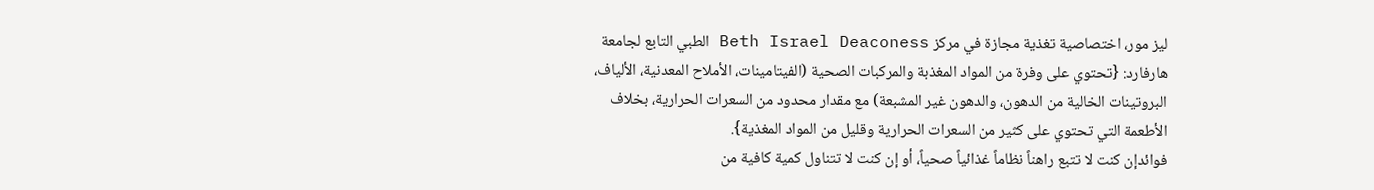ليز مور، اختصاصية تغذية مجازة في مركز Beth Israel Deaconess الطبي التابع لجامعة هارفارد: {تحتوي على وفرة من المواد المغذبة والمركبات الصحية (الفيتامينات، الأملاح المعدنية، الألياف، البروتينات الخالية من الدهون، والدهون غير المشبعة) مع مقدار محدود من السعرات الحرارية، بخلاف الأطعمة التي تحتوي على كثير من السعرات الحرارية وقليل من المواد المغذية}.
فوائدإن كنت لا تتبع راهناً نظاماً غذائياً صحياً، أو إن كنت لا تتناول كمية كافية من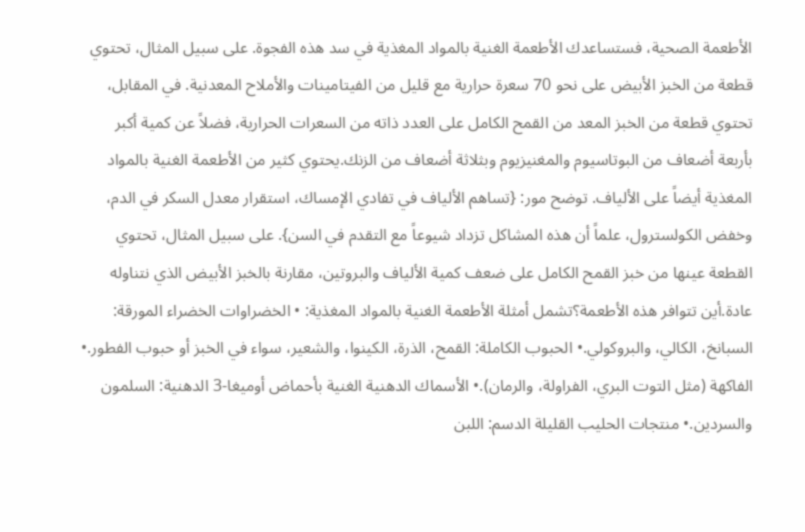الأطعمة الصحية، فستساعدك الأطعمة الغنية بالمواد المغذية في سد هذه الفجوة. على سبيل المثال، تحتوي قطعة من الخبز الأبيض على نحو 70 سعرة حرارية مع قليل من الفيتامينات والأملاح المعدنية. في المقابل، تحتوي قطعة من الخبز المعد من القمح الكامل على العدد ذاته من السعرات الحرارية، فضلاً عن كمية أكبر بأربعة أضعاف من البوتاسيوم والمغنيزيوم وبثلاثة أضعاف من الزنك.يحتوي كثير من الأطعمة الغنية بالمواد المغذية أيضاً على الألياف. توضح مور: {تساهم الألياف في تفادي الإمساك، استقرار معدل السكر في الدم، وخفض الكولسترول، علماً أن هذه المشاكل تزداد شيوعاً مع التقدم في السن}. على سبيل المثال، تحتوي القطعة عينها من خبز القمح الكامل على ضعف كمية الألياف والبروتين، مقارنة بالخبز الأبيض الذي نتناوله عادة.أين تتوافر هذه الأطعمة؟تشمل أمثلة الأطعمة الغنية بالمواد المغذية: • الخضراوات الخضراء المورقة: السبانخ، الكالي، والبروكولي.• الحبوب الكاملة: القمح، الذرة، الكينوا، والشعير، سواء في الخبز أو حبوب الفطور.• الفاكهة (مثل التوت البري، الفراولة، والرمان).• الأسماك الدهنية الغنية بأحماض أوميغا-3 الدهنية: السلمون والسردين.• منتجات الحليب القليلة الدسم: اللبن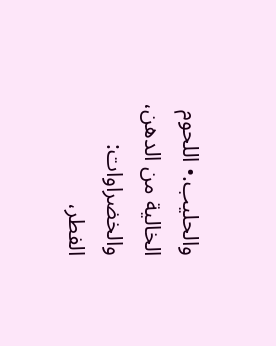والحليب.• اللحوم الخالية من الدهن، والخضراوات: الفطر،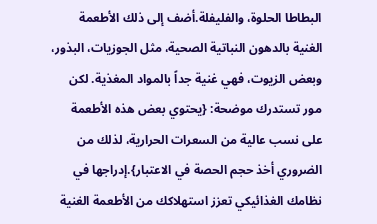البطاطا الحلوة، والفليفلة.أضف إلى ذلك الأطعمة الغنية بالدهون النباتية الصحية، مثل الجوزيات، البذور، وبعض الزيوت، فهي غنية جداً بالمواد المغذية. لكن مور تستدرك موضحة: {يحتوي بعض هذه الأطعمة على نسب عالية من السعرات الحرارية، لذلك من الضروري أخذ حجم الحصة في الاعتبار}.إدراجها في نظامك الغذائيكي تعزز استهلاكك من الأطعمة الغنية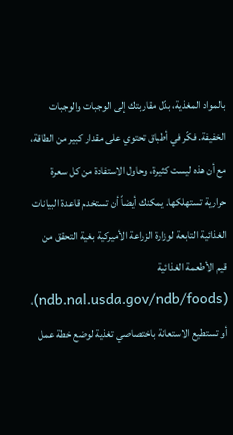بالمواد المغذية، بدّل مقاربتك إلى الوجبات والوجبات الخفيفة. فكّر في أطباق تحتوي على مقدار كبير من الطاقة، مع أن هذه ليست كثيرة، وحاول الاستفادة من كل سعرة حرارية تستهلكها. يمكنك أيضاً أن تستخدم قاعدة البيانات الغذائية التابعة لوزارة الزراعة الأميركية بغية التحقق من قيم الأطعمة الغذائية (ndb.nal.usda.gov/ndb/foods)، أو تستطيع الاستعانة باختصاصي تغذية لوضع خطة عمل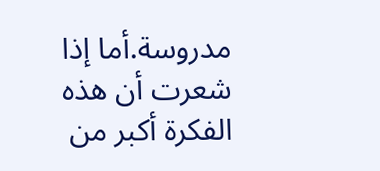مدروسة.أما إذا شعرت أن هذه الفكرة أكبر من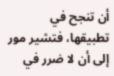أن تنجح في تطبيقها، فتشير مور إلى أن لا ضرر في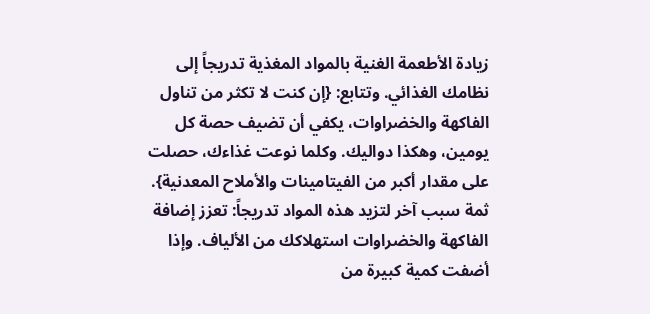زيادة الأطعمة الغنية بالمواد المغذية تدريجاً إلى نظامك الغذائي. وتتابع: {إن كنت لا تكثر من تناول الفاكهة والخضراوات، يكفي أن تضيف حصة كل يومين، وهكذا دواليك. وكلما نوعت غذاءك، حصلت على مقدار أكبر من الفيتامينات والأملاح المعدنية}. ثمة سبب آخر لتزيد هذه المواد تدريجاً: تعزز إضافة الفاكهة والخضراوات استهلاكك من الألياف. وإذا أضفت كمية كبيرة من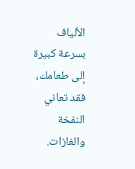الألياف بسرعة كبيرة إلى طعامك، فقد تعاني النفخة والغازات.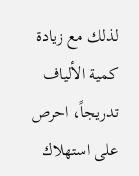لذلك مع زيادة كمية الألياف تدريجاً، احرص على استهلاك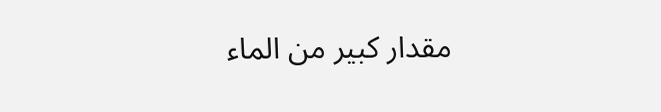مقدار كبير من الماء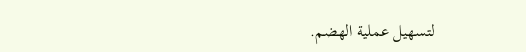لتسهيل عملية الهضم.